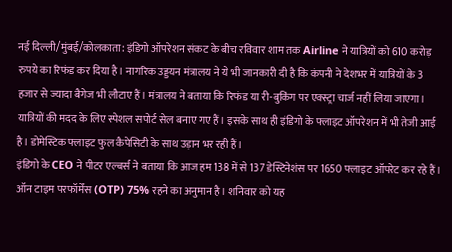नई दिल्ली/मुंबई/कोलकाता: इंडिगो ऑपरेशन संकट के बीच रविवार शाम तक Airline ने यात्रियों को 610 करोड़ रुपये का रिफंड कर दिया है। नागरिक उड्डयन मंत्रालय ने ये भी जानकारी दी है कि कंपनी ने देशभर में यात्रियों के 3 हजार से ज्यादा बैगेज भी लौटाए हैं। मंत्रालय ने बताया कि रिफंड या री-बुकिंग पर एक्स्ट्रा चार्ज नहीं लिया जाएगा। यात्रियों की मदद के लिए स्पेशल सपोर्ट सेल बनाए गए हैं। इसके साथ ही इंडिगो के फ्लाइट ऑपरेशन में भी तेजी आई है। डोमेस्टिक फ्लाइट फुल कैपेसिटी के साथ उड़ान भर रही हैं।
इंडिगो के CEO ने पीटर एल्बर्स ने बताया कि आज हम 138 में से 137 डेस्टिनेशंस पर 1650 फ्लाइट ऑपरेट कर रहे हैं। ऑन टाइम परफॉर्मेंस (OTP) 75% रहने का अनुमान है। शनिवार को यह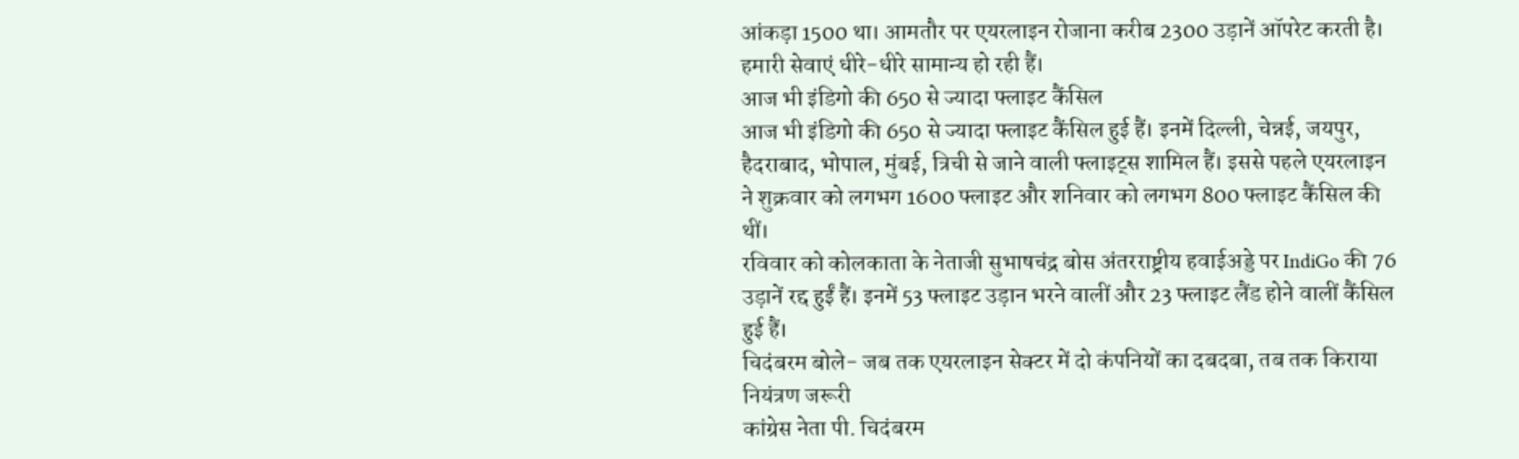आंकड़ा 1500 था। आमतौर पर एयरलाइन रोजाना करीब 2300 उड़ानें ऑपरेट करती है। हमारी सेवाएं धीरे-धीरे सामान्य हो रही हैं।
आज भी इंडिगो की 650 से ज्यादा फ्लाइट कैंसिल
आज भी इंडिगो की 650 से ज्यादा फ्लाइट कैंसिल हुई हैं। इनमें दिल्ली, चेन्नई, जयपुर, हैदराबाद, भोपाल, मुंबई, त्रिची से जाने वाली फ्लाइट्स शामिल हैं। इससे पहले एयरलाइन ने शुक्रवार को लगभग 1600 फ्लाइट और शनिवार को लगभग 800 फ्लाइट कैंसिल की थीं।
रविवार को कोलकाता के नेताजी सुभाषचंद्र बोस अंतरराष्ट्रीय हवाईअड्डे पर IndiGo की 76 उड़ानें रद्द हुईं हैं। इनमें 53 फ्लाइट उड़ान भरने वालीं और 23 फ्लाइट लैंड होने वालीं कैंसिल हुई हैं।
चिदंबरम बोले- जब तक एयरलाइन सेक्टर में दो कंपनियों का दबदबा, तब तक किराया नियंत्रण जरूरी
कांग्रेस नेता पी. चिदंबरम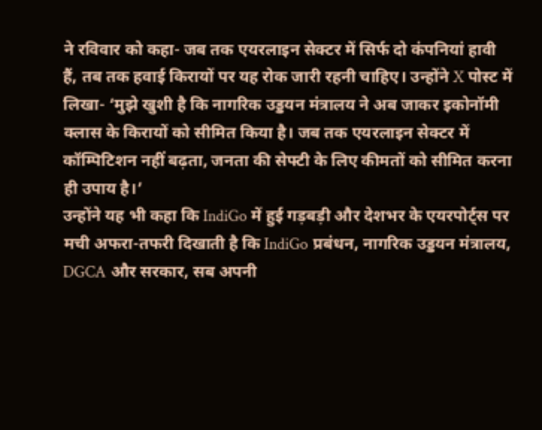ने रविवार को कहा- जब तक एयरलाइन सेक्टर में सिर्फ दो कंपनियां हावी हैं, तब तक हवाई किरायों पर यह रोक जारी रहनी चाहिए। उन्होंने X पोस्ट में लिखा- ‘मुझे खुशी है कि नागरिक उड्डयन मंत्रालय ने अब जाकर इकोनॉमी क्लास के किरायों को सीमित किया है। जब तक एयरलाइन सेक्टर में कॉम्पिटिशन नहीं बढ़ता, जनता की सेफ्टी के लिए कीमतों को सीमित करना ही उपाय है।’
उन्होंने यह भी कहा कि IndiGo में हुई गड़बड़ी और देशभर के एयरपोर्ट्स पर मची अफरा-तफरी दिखाती है कि IndiGo प्रबंधन, नागरिक उड्डयन मंत्रालय, DGCA और सरकार, सब अपनी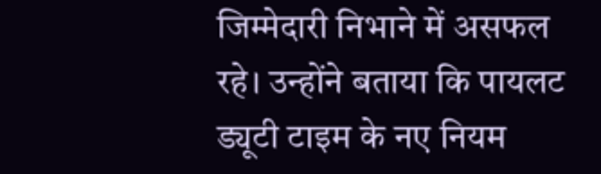जिम्मेदारी निभाने में असफल रहे। उन्होंने बताया कि पायलट ड्यूटी टाइम के नए नियम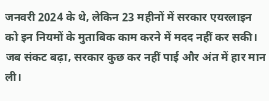जनवरी 2024 के थे, लेकिन 23 महीनों में सरकार एयरलाइन को इन नियमों के मुताबिक काम करने में मदद नहीं कर सकी। जब संकट बढ़ा, सरकार कुछ कर नहीं पाई और अंत में हार मान ली।